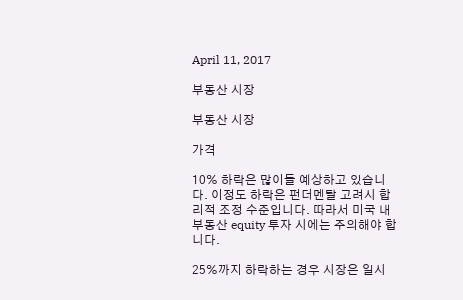April 11, 2017

부동산 시장

부동산 시장

가격

10% 하락은 많이들 예상하고 있습니다. 이정도 하락은 펀더멘탈 고려시 합리적 조정 수준입니다. 따라서 미국 내 부동산 equity 투자 시에는 주의해야 합니다.

25%까지 하락하는 경우 시장은 일시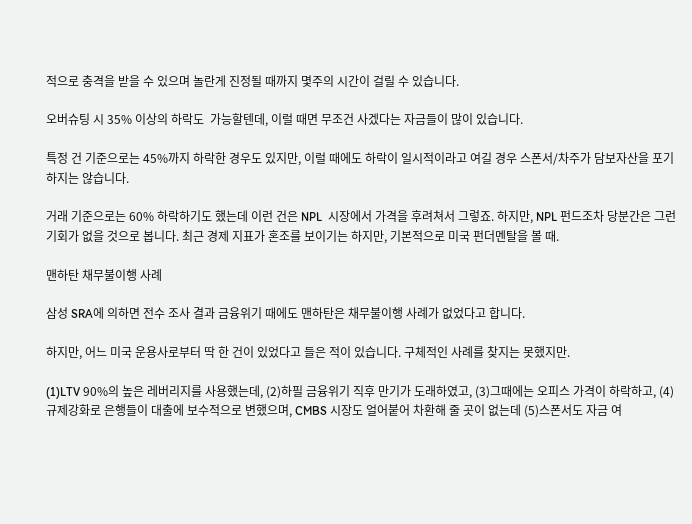적으로 충격을 받을 수 있으며 놀란게 진정될 때까지 몇주의 시간이 걸릴 수 있습니다.

오버슈팅 시 35% 이상의 하락도  가능할텐데, 이럴 때면 무조건 사겠다는 자금들이 많이 있습니다.

특정 건 기준으로는 45%까지 하락한 경우도 있지만, 이럴 때에도 하락이 일시적이라고 여길 경우 스폰서/차주가 담보자산을 포기하지는 않습니다.

거래 기준으로는 60% 하락하기도 했는데 이런 건은 NPL  시장에서 가격을 후려쳐서 그렇죠. 하지만, NPL 펀드조차 당분간은 그런 기회가 없을 것으로 봅니다. 최근 경제 지표가 혼조를 보이기는 하지만, 기본적으로 미국 펀더멘탈을 볼 때.

맨하탄 채무불이행 사례

삼성 SRA에 의하면 전수 조사 결과 금융위기 때에도 맨하탄은 채무불이행 사례가 없었다고 합니다.

하지만, 어느 미국 운용사로부터 딱 한 건이 있었다고 들은 적이 있습니다. 구체적인 사례를 찾지는 못했지만.

(1)LTV 90%의 높은 레버리지를 사용했는데, (2)하필 금융위기 직후 만기가 도래하였고, (3)그때에는 오피스 가격이 하락하고, (4)규제강화로 은행들이 대출에 보수적으로 변했으며, CMBS 시장도 얼어붙어 차환해 줄 곳이 없는데 (5)스폰서도 자금 여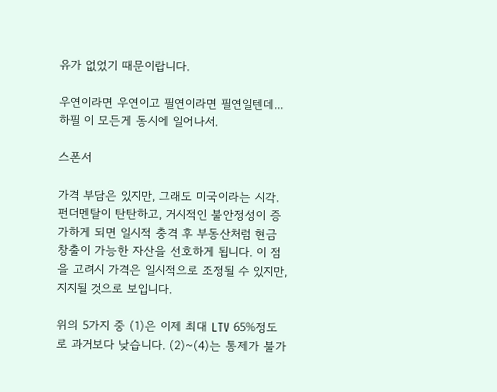유가 없었기 때문이랍니다.

우연이라면 우연이고 필연이라면 필연일텐데... 하필 이 모든게 동시에 일어나서.

스폰서

가격 부담은 있지만, 그래도 미국이라는 시각. 펀더멘탈이 탄탄하고, 거시적인 불안정성이 증가하게 되면 일시적 충격 후 부동산처럼 현금창출이 가능한 자산을 선호하게 됩니다. 이 점을 고려시 가격은 일시적으로 조정될 수 있지만, 지지될 것으로 보입니다.

위의 5가지 중 (1)은 이제 최대 LTV 65%정도로 과거보다 낮습니다. (2)~(4)는 통제가 불가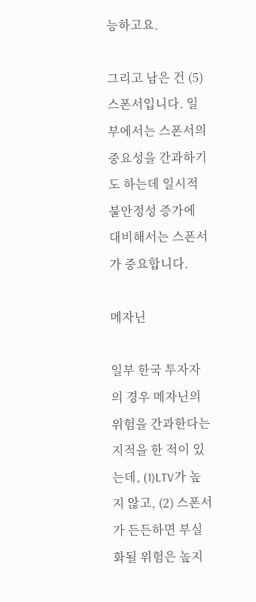능하고요.

그리고 남은 건 (5)스폰서입니다. 일부에서는 스폰서의 중요성을 간과하기도 하는데 일시적 불안정성 증가에 대비해서는 스폰서가 중요합니다.

메자닌

일부 한국 투자자의 경우 메자닌의 위험을 간과한다는 지적을 한 적이 있는데, (1)LTV가 높지 않고, (2) 스폰서가 든든하면 부실화될 위험은 높지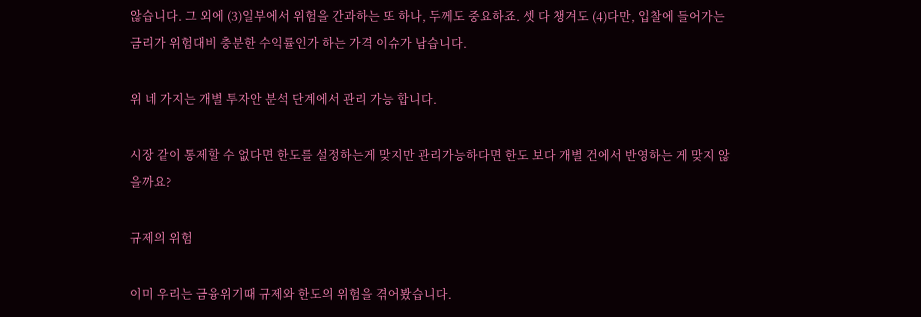않습니다. 그 외에 (3)일부에서 위험을 간과하는 또 하나, 두께도 중요하죠. 셋 다 챙겨도 (4)다만, 입찰에 들어가는 금리가 위험대비 충분한 수익률인가 하는 가격 이슈가 남습니다.

위 네 가지는 개별 투자안 분석 단계에서 관리 가능 합니다.

시장 같이 통제할 수 없다면 한도를 설정하는게 맞지만 관리가능하다면 한도 보다 개별 건에서 반영하는 게 맞지 않을까요?

규제의 위험

이미 우리는 금융위기때 규제와 한도의 위험을 겪어봤습니다.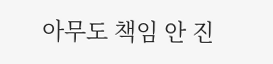아무도 책임 안 진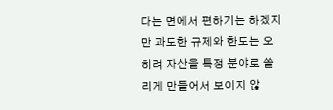다는 면에서 편하기는 하겠지만 과도한 규제와 한도는 오히려 자산을 특정 분야로 쏠리게 만들어서 보이지 않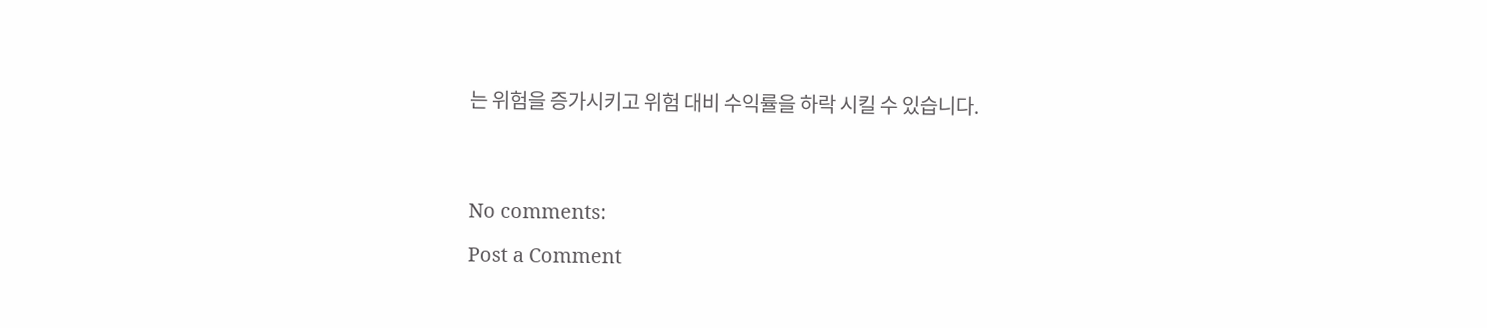는 위험을 증가시키고 위험 대비 수익률을 하락 시킬 수 있습니다.




No comments:

Post a Comment